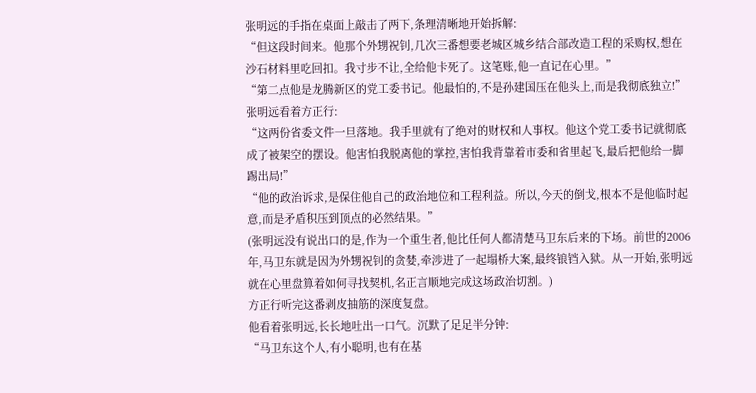张明远的手指在桌面上敲击了两下,条理清晰地开始拆解:
“但这段时间来。他那个外甥祝钊,几次三番想要老城区城乡结合部改造工程的采购权,想在沙石材料里吃回扣。我寸步不让,全给他卡死了。这笔账,他一直记在心里。”
“第二点他是龙腾新区的党工委书记。他最怕的,不是孙建国压在他头上,而是我彻底独立!”
张明远看着方正行:
“这两份省委文件一旦落地。我手里就有了绝对的财权和人事权。他这个党工委书记就彻底成了被架空的摆设。他害怕我脱离他的掌控,害怕我背靠着市委和省里起飞,最后把他给一脚踢出局!”
“他的政治诉求,是保住他自己的政治地位和工程利益。所以,今天的倒戈,根本不是他临时起意,而是矛盾积压到顶点的必然结果。”
(张明远没有说出口的是,作为一个重生者,他比任何人都清楚马卫东后来的下场。前世的2006年,马卫东就是因为外甥祝钊的贪婪,牵涉进了一起塌桥大案,最终锒铛入狱。从一开始,张明远就在心里盘算着如何寻找契机,名正言顺地完成这场政治切割。)
方正行听完这番剥皮抽筋的深度复盘。
他看着张明远,长长地吐出一口气。沉默了足足半分钟:
“马卫东这个人,有小聪明,也有在基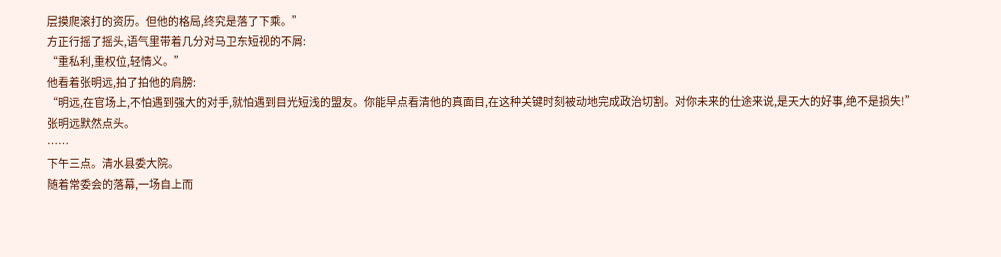层摸爬滚打的资历。但他的格局,终究是落了下乘。”
方正行摇了摇头,语气里带着几分对马卫东短视的不屑:
“重私利,重权位,轻情义。”
他看着张明远,拍了拍他的肩膀:
“明远,在官场上,不怕遇到强大的对手,就怕遇到目光短浅的盟友。你能早点看清他的真面目,在这种关键时刻被动地完成政治切割。对你未来的仕途来说,是天大的好事,绝不是损失!”
张明远默然点头。
……
下午三点。清水县委大院。
随着常委会的落幕,一场自上而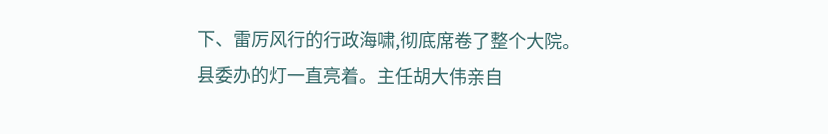下、雷厉风行的行政海啸,彻底席卷了整个大院。
县委办的灯一直亮着。主任胡大伟亲自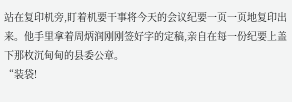站在复印机旁,盯着机要干事将今天的会议纪要一页一页地复印出来。他手里拿着周炳润刚刚签好字的定稿,亲自在每一份纪要上盖下那枚沉甸甸的县委公章。
“装袋!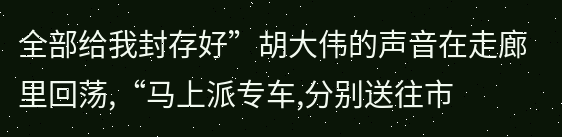全部给我封存好”胡大伟的声音在走廊里回荡,“马上派专车,分别送往市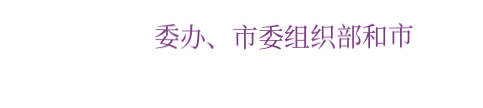委办、市委组织部和市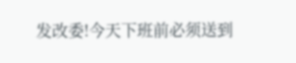发改委!今天下班前必须送到